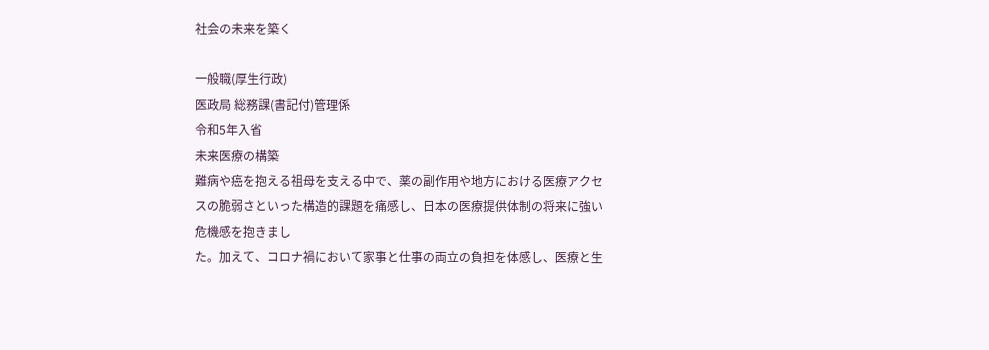社会の未来を築く

一般職(厚生行政)
医政局 総務課(書記付)管理係
令和5年入省
未来医療の構築
難病や癌を抱える祖母を支える中で、薬の副作用や地方における医療アクセスの脆弱さといった構造的課題を痛感し、日本の医療提供体制の将来に強い危機感を抱きまし
た。加えて、コロナ禍において家事と仕事の両立の負担を体感し、医療と生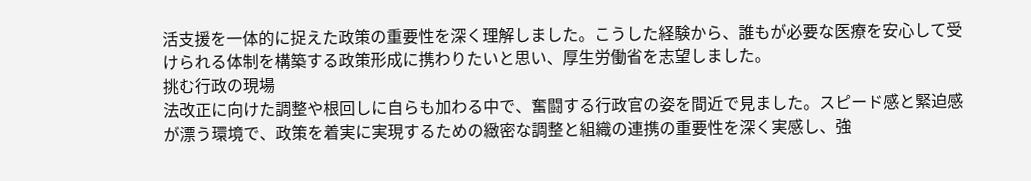活支援を一体的に捉えた政策の重要性を深く理解しました。こうした経験から、誰もが必要な医療を安心して受けられる体制を構築する政策形成に携わりたいと思い、厚生労働省を志望しました。
挑む行政の現場
法改正に向けた調整や根回しに自らも加わる中で、奮闘する行政官の姿を間近で見ました。スピード感と緊迫感が漂う環境で、政策を着実に実現するための緻密な調整と組織の連携の重要性を深く実感し、強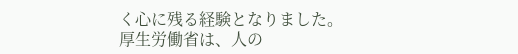く心に残る経験となりました。
厚生労働省は、人の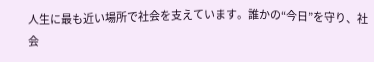人生に最も近い場所で社会を支えています。誰かの“今日”を守り、社会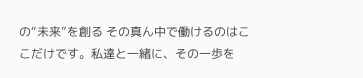の“未来”を創る その真ん中で働けるのはここだけです。私達と一緒に、その一歩を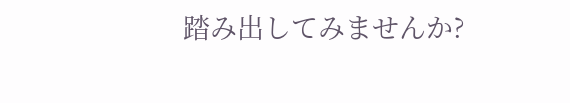踏み出してみませんか?